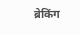ब्रेकिंग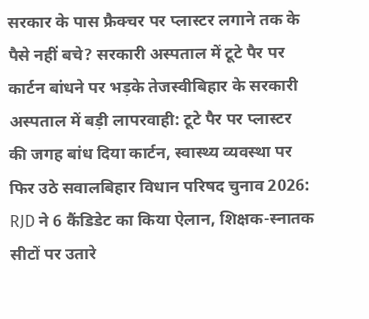सरकार के पास फ्रैक्चर पर प्लास्टर लगाने तक के पैसे नहीं बचे? सरकारी अस्पताल में टूटे पैर पर कार्टन बांधने पर भड़के तेजस्वीबिहार के सरकारी अस्पताल में बड़ी लापरवाही: टूटे पैर पर प्लास्टर की जगह बांध दिया कार्टन, स्वास्थ्य व्यवस्था पर फिर उठे सवालबिहार विधान परिषद चुनाव 2026: RJD ने 6 कैंडिडेट का किया ऐलान, शिक्षक-स्नातक सीटों पर उतारे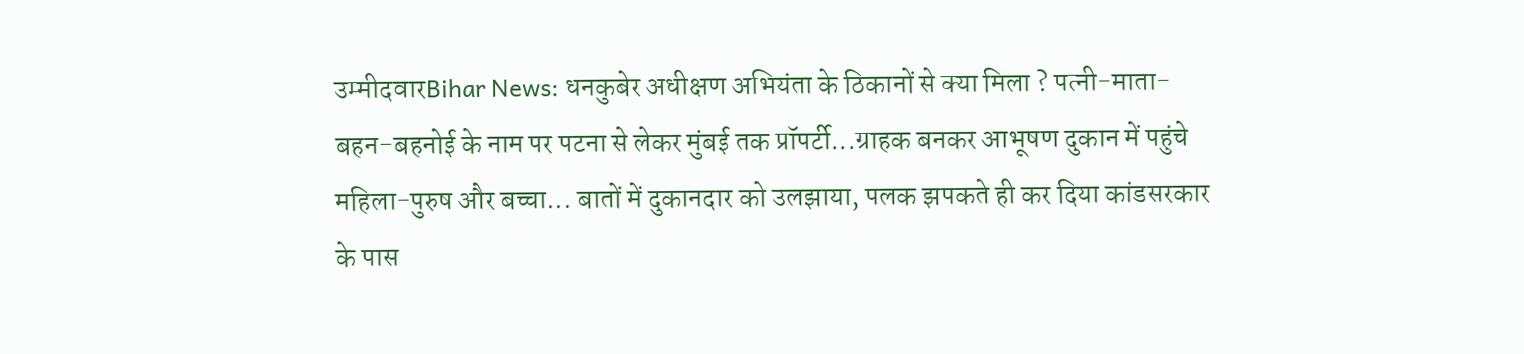उम्मीदवारBihar News: धनकुबेर अधीक्षण अभियंता के ठिकानों से क्या मिला ? पत्नी-माता-बहन-बहनोई के नाम पर पटना से लेकर मुंबई तक प्रॉपर्टी...ग्राहक बनकर आभूषण दुकान में पहुंचे महिला-पुरुष और बच्चा... बातों में दुकानदार को उलझाया, पलक झपकते ही कर दिया कांडसरकार के पास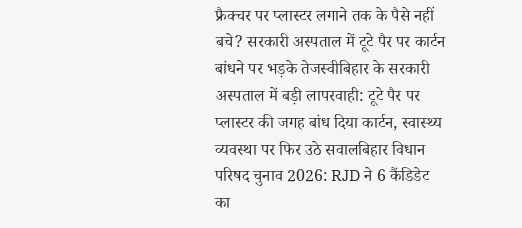फ्रैक्चर पर प्लास्टर लगाने तक के पैसे नहीं बचे? सरकारी अस्पताल में टूटे पैर पर कार्टन बांधने पर भड़के तेजस्वीबिहार के सरकारी अस्पताल में बड़ी लापरवाही: टूटे पैर पर प्लास्टर की जगह बांध दिया कार्टन, स्वास्थ्य व्यवस्था पर फिर उठे सवालबिहार विधान परिषद चुनाव 2026: RJD ने 6 कैंडिडेट का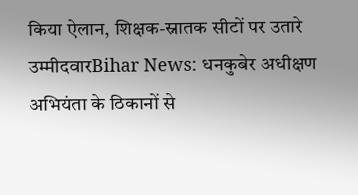किया ऐलान, शिक्षक-स्नातक सीटों पर उतारे उम्मीदवारBihar News: धनकुबेर अधीक्षण अभियंता के ठिकानों से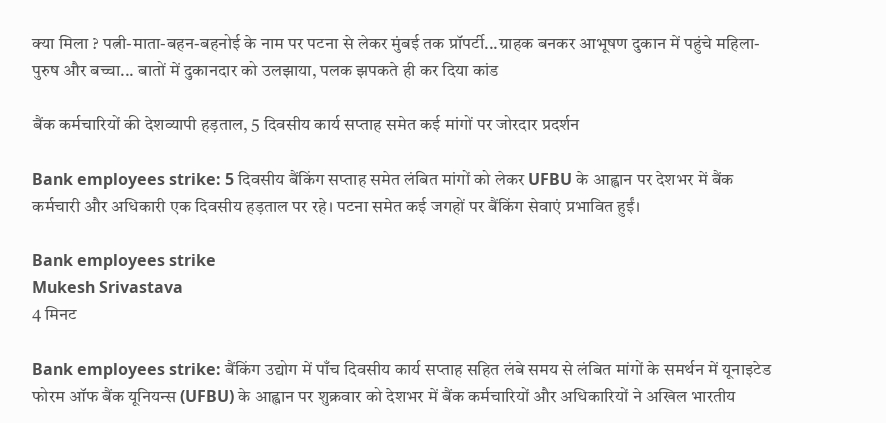क्या मिला ? पत्नी-माता-बहन-बहनोई के नाम पर पटना से लेकर मुंबई तक प्रॉपर्टी...ग्राहक बनकर आभूषण दुकान में पहुंचे महिला-पुरुष और बच्चा... बातों में दुकानदार को उलझाया, पलक झपकते ही कर दिया कांड

बैंक कर्मचारियों की देशव्यापी हड़ताल, 5 दिवसीय कार्य सप्ताह समेत कई मांगों पर जोरदार प्रदर्शन

Bank employees strike: 5 दिवसीय बैंकिंग सप्ताह समेत लंबित मांगों को लेकर UFBU के आह्वान पर देशभर में बैंक कर्मचारी और अधिकारी एक दिवसीय हड़ताल पर रहे। पटना समेत कई जगहों पर बैंकिंग सेवाएं प्रभावित हुईं।

Bank employees strike
Mukesh Srivastava
4 मिनट

Bank employees strike: बैंकिंग उद्योग में पाँच दिवसीय कार्य सप्ताह सहित लंबे समय से लंबित मांगों के समर्थन में यूनाइटेड फोरम ऑफ बैंक यूनियन्स (UFBU) के आह्वान पर शुक्रवार को देशभर में बैंक कर्मचारियों और अधिकारियों ने अखिल भारतीय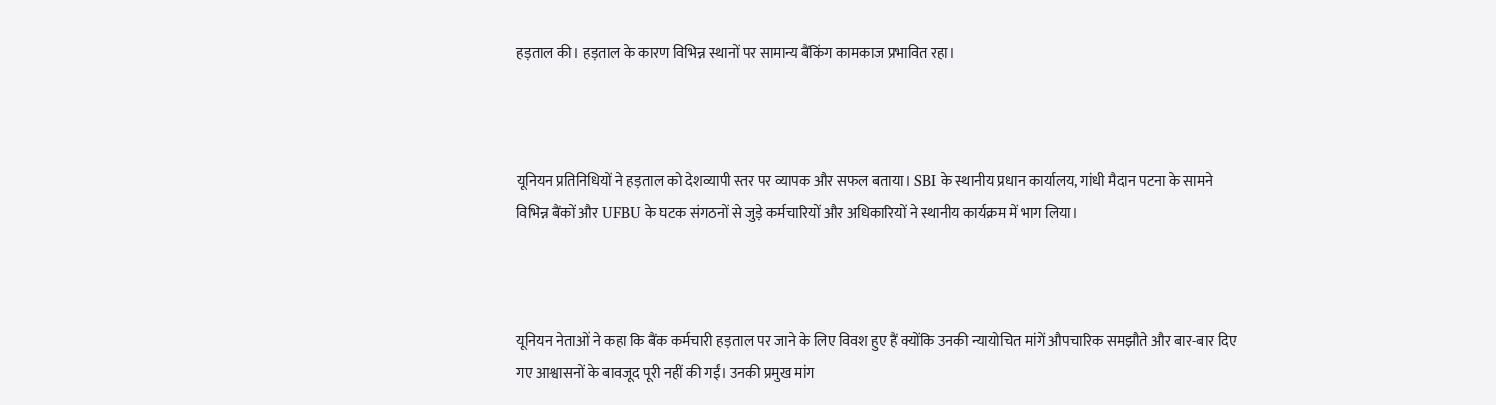हड़ताल की। हड़ताल के कारण विभिन्न स्थानों पर सामान्य बैंकिंग कामकाज प्रभावित रहा।



यूनियन प्रतिनिधियों ने हड़ताल को देशव्यापी स्तर पर व्यापक और सफल बताया। SBI के स्थानीय प्रधान कार्यालय, गांधी मैदान पटना के सामने विभिन्न बैंकों और UFBU के घटक संगठनों से जुड़े कर्मचारियों और अधिकारियों ने स्थानीय कार्यक्रम में भाग लिया।



यूनियन नेताओं ने कहा कि बैंक कर्मचारी हड़ताल पर जाने के लिए विवश हुए हैं क्योंकि उनकी न्यायोचित मांगें औपचारिक समझौते और बार-बार दिए गए आश्वासनों के बावजूद पूरी नहीं की गईं। उनकी प्रमुख मांग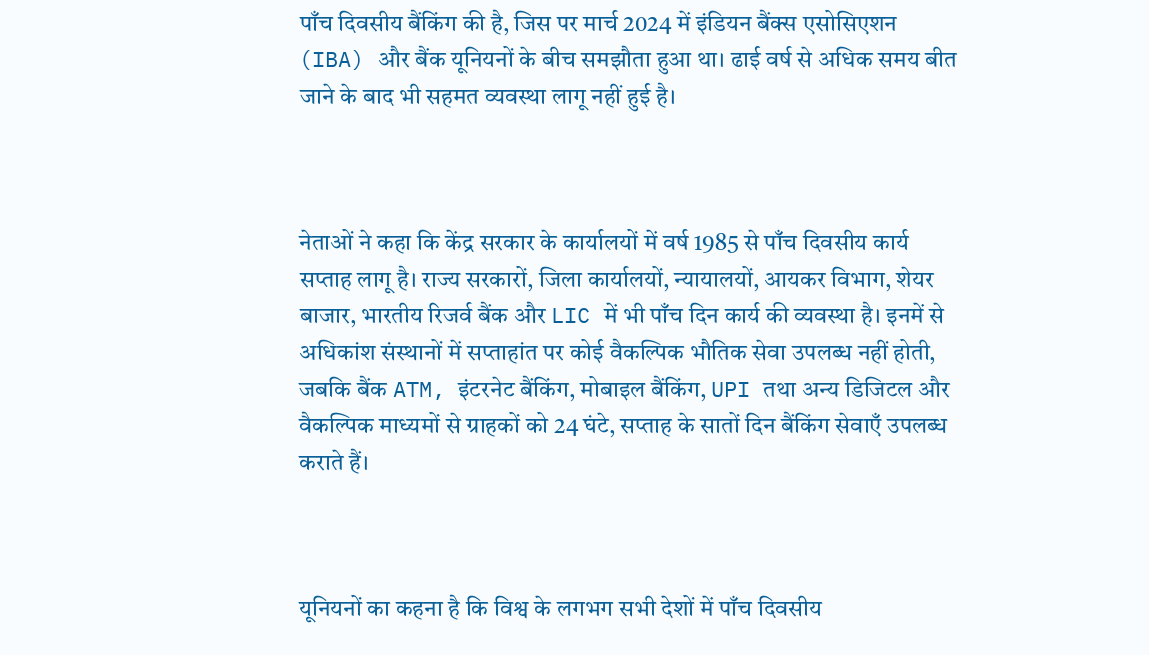पाँच दिवसीय बैंकिंग की है, जिस पर मार्च 2024 में इंडियन बैंक्स एसोसिएशन (IBA) और बैंक यूनियनों के बीच समझौता हुआ था। ढाई वर्ष से अधिक समय बीत जाने के बाद भी सहमत व्यवस्था लागू नहीं हुई है।



नेताओं ने कहा कि केंद्र सरकार के कार्यालयों में वर्ष 1985 से पाँच दिवसीय कार्य सप्ताह लागू है। राज्य सरकारों, जिला कार्यालयों, न्यायालयों, आयकर विभाग, शेयर बाजार, भारतीय रिजर्व बैंक और LIC में भी पाँच दिन कार्य की व्यवस्था है। इनमें से अधिकांश संस्थानों में सप्ताहांत पर कोई वैकल्पिक भौतिक सेवा उपलब्ध नहीं होती, जबकि बैंक ATM, इंटरनेट बैंकिंग, मोबाइल बैंकिंग, UPI तथा अन्य डिजिटल और वैकल्पिक माध्यमों से ग्राहकों को 24 घंटे, सप्ताह के सातों दिन बैंकिंग सेवाएँ उपलब्ध कराते हैं।



यूनियनों का कहना है कि विश्व के लगभग सभी देशों में पाँच दिवसीय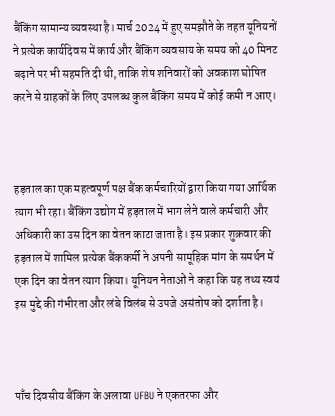बैंकिंग सामान्य व्यवस्था है। मार्च 2024 में हुए समझौते के तहत यूनियनों ने प्रत्येक कार्यदिवस में कार्य और बैंकिंग व्यवसाय के समय को 40 मिनट बढ़ाने पर भी सहमति दी थी, ताकि शेष शनिवारों को अवकाश घोषित करने से ग्राहकों के लिए उपलब्ध कुल बैंकिंग समय में कोई कमी न आए।



हड़ताल का एक महत्वपूर्ण पक्ष बैंक कर्मचारियों द्वारा किया गया आर्थिक त्याग भी रहा। बैंकिंग उद्योग में हड़ताल में भाग लेने वाले कर्मचारी और अधिकारी का उस दिन का वेतन काटा जाता है। इस प्रकार शुक्रवार की हड़ताल में शामिल प्रत्येक बैंककर्मी ने अपनी सामूहिक मांग के समर्थन में एक दिन का वेतन त्याग किया। यूनियन नेताओं ने कहा कि यह तथ्य स्वयं इस मुद्दे की गंभीरता और लंबे विलंब से उपजे असंतोष को दर्शाता है।



पाँच दिवसीय बैंकिंग के अलावा UFBU ने एकतरफा और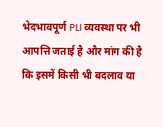भेदभावपूर्ण PLI व्यवस्था पर भी आपत्ति जताई है और मांग की है कि इसमें किसी भी बदलाव या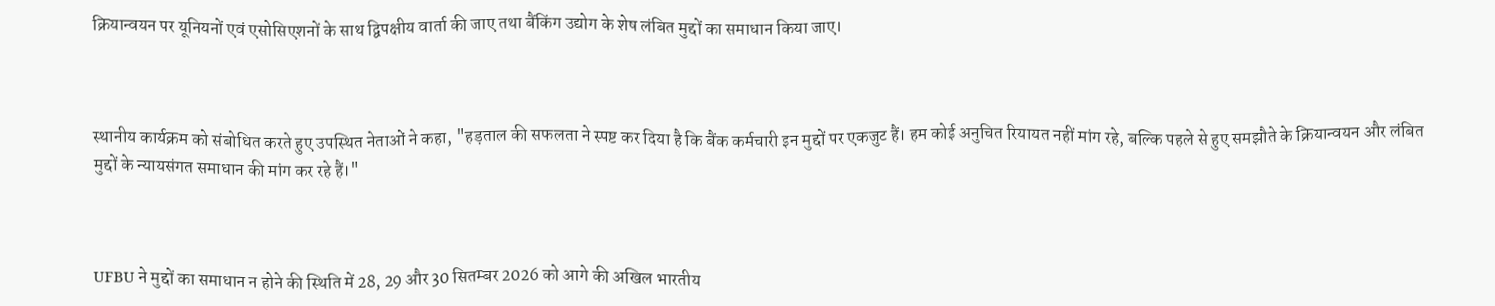क्रियान्वयन पर यूनियनों एवं एसोसिएशनों के साथ द्विपक्षीय वार्ता की जाए तथा बैंकिंग उद्योग के शेष लंबित मुद्दों का समाधान किया जाए।



स्थानीय कार्यक्रम को संबोधित करते हुए उपस्थित नेताओं ने कहा, "हड़ताल की सफलता ने स्पष्ट कर दिया है कि बैंक कर्मचारी इन मुद्दों पर एकजुट हैं। हम कोई अनुचित रियायत नहीं मांग रहे, बल्कि पहले से हुए समझौते के क्रियान्वयन और लंबित मुद्दों के न्यायसंगत समाधान की मांग कर रहे हैं।"



UFBU ने मुद्दों का समाधान न होने की स्थिति में 28, 29 और 30 सितम्बर 2026 को आगे की अखिल भारतीय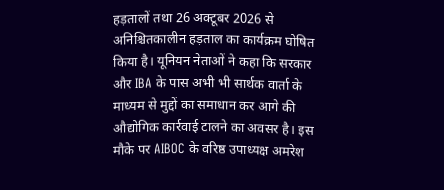हड़तालों तथा 26 अक्टूबर 2026 से अनिश्चितकालीन हड़ताल का कार्यक्रम घोषित किया है। यूनियन नेताओं ने कहा कि सरकार और IBA के पास अभी भी सार्थक वार्ता के माध्यम से मुद्दों का समाधान कर आगे की औद्योगिक कार्रवाई टालने का अवसर है। इस मौके पर AIBOC के वरिष्ठ उपाध्यक्ष अमरेश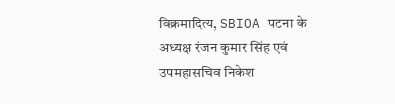विक्रमादित्य, SBIOA पटना के अध्यक्ष रंजन कुमार सिंह एवं उपमहासचिव निकेश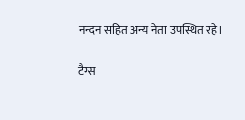नन्दन सहित अन्य नेता उपस्थित रहे।

टैग्स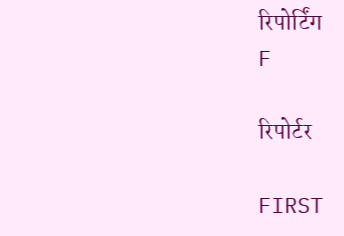रिपोर्टिंग
F

रिपोर्टर

FIRST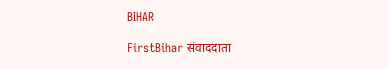BIHAR

FirstBihar संवाददाता